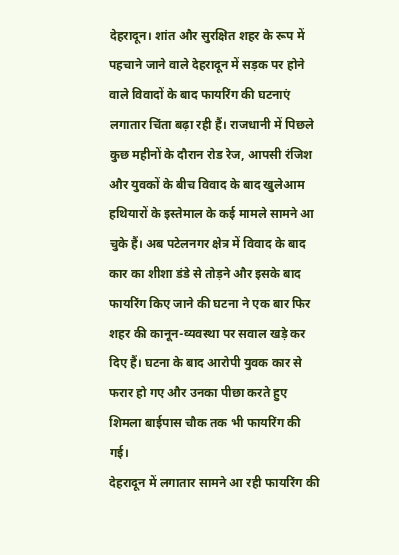देहरादून। शांत और सुरक्षित शहर के रूप में पहचाने जाने वाले देहरादून में सड़क पर होने वाले विवादों के बाद फायरिंग की घटनाएं लगातार चिंता बढ़ा रही हैं। राजधानी में पिछले कुछ महीनों के दौरान रोड रेज, आपसी रंजिश और युवकों के बीच विवाद के बाद खुलेआम हथियारों के इस्तेमाल के कई मामले सामने आ चुके हैं। अब पटेलनगर क्षेत्र में विवाद के बाद कार का शीशा डंडे से तोड़ने और इसके बाद फायरिंग किए जाने की घटना ने एक बार फिर शहर की कानून-व्यवस्था पर सवाल खड़े कर दिए हैं। घटना के बाद आरोपी युवक कार से फरार हो गए और उनका पीछा करते हुए शिमला बाईपास चौक तक भी फायरिंग की गई।
देहरादून में लगातार सामने आ रही फायरिंग की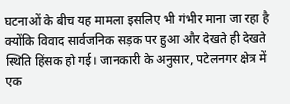घटनाओं के बीच यह मामला इसलिए भी गंभीर माना जा रहा है क्योंकि विवाद सार्वजनिक सड़क पर हुआ और देखते ही देखते स्थिति हिंसक हो गई। जानकारी के अनुसार, पटेलनगर क्षेत्र में एक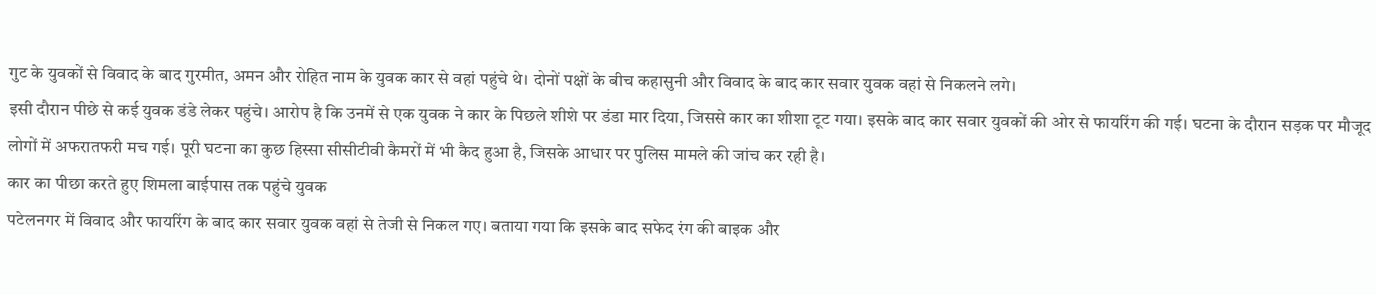गुट के युवकों से विवाद के बाद गुरमीत, अमन और रोहित नाम के युवक कार से वहां पहुंचे थे। दोनों पक्षों के बीच कहासुनी और विवाद के बाद कार सवार युवक वहां से निकलने लगे।
इसी दौरान पीछे से कई युवक डंडे लेकर पहुंचे। आरोप है कि उनमें से एक युवक ने कार के पिछले शीशे पर डंडा मार दिया, जिससे कार का शीशा टूट गया। इसके बाद कार सवार युवकों की ओर से फायरिंग की गई। घटना के दौरान सड़क पर मौजूद लोगों में अफरातफरी मच गई। पूरी घटना का कुछ हिस्सा सीसीटीवी कैमरों में भी कैद हुआ है, जिसके आधार पर पुलिस मामले की जांच कर रही है।
कार का पीछा करते हुए शिमला बाईपास तक पहुंचे युवक
पटेलनगर में विवाद और फायरिंग के बाद कार सवार युवक वहां से तेजी से निकल गए। बताया गया कि इसके बाद सफेद रंग की बाइक और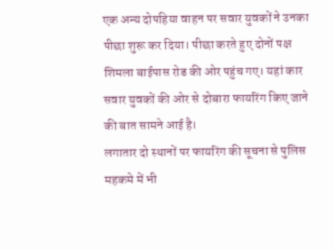एक अन्य दोपहिया वाहन पर सवार युवकों ने उनका पीछा शुरू कर दिया। पीछा करते हुए दोनों पक्ष शिमला बाईपास रोड की ओर पहुंच गए। यहां कार सवार युवकों की ओर से दोबारा फायरिंग किए जाने की बात सामने आई है।
लगातार दो स्थानों पर फायरिंग की सूचना से पुलिस महकमे में भी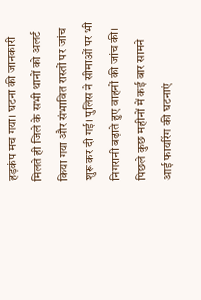हड़कंप मच गया। घटना की जानकारी मिलते ही जिले के सभी थानों को अलर्ट किया गया और संभावित रास्तों पर जांच शुरू कर दी गई। पुलिस ने सीमाओं पर भी निगरानी बढ़ाते हुए वाहनों की जांच की।
पिछले कुछ महीनों में कई बार सामने आई फायरिंग की घटनाएं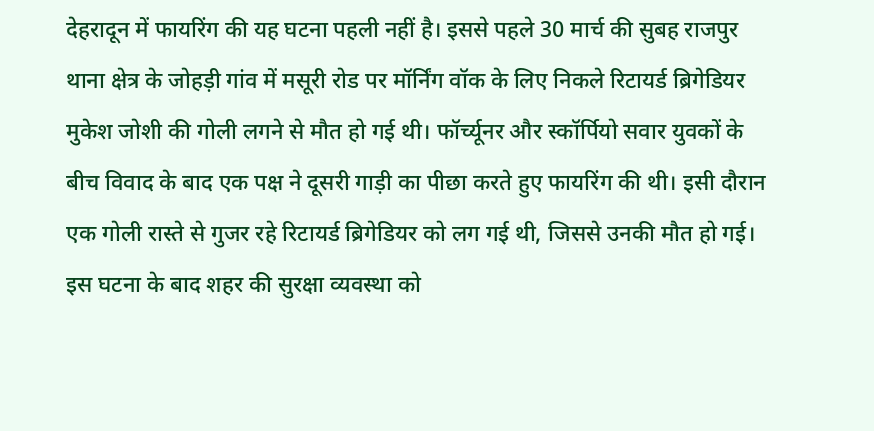देहरादून में फायरिंग की यह घटना पहली नहीं है। इससे पहले 30 मार्च की सुबह राजपुर थाना क्षेत्र के जोहड़ी गांव में मसूरी रोड पर मॉर्निंग वॉक के लिए निकले रिटायर्ड ब्रिगेडियर मुकेश जोशी की गोली लगने से मौत हो गई थी। फॉर्च्यूनर और स्कॉर्पियो सवार युवकों के बीच विवाद के बाद एक पक्ष ने दूसरी गाड़ी का पीछा करते हुए फायरिंग की थी। इसी दौरान एक गोली रास्ते से गुजर रहे रिटायर्ड ब्रिगेडियर को लग गई थी, जिससे उनकी मौत हो गई। इस घटना के बाद शहर की सुरक्षा व्यवस्था को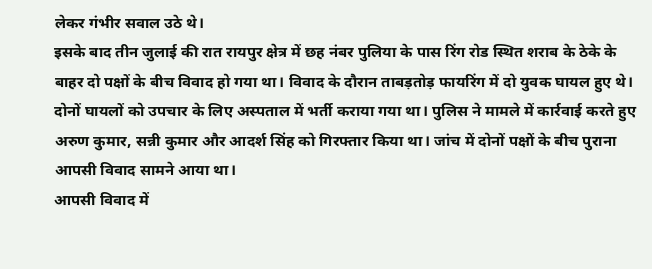लेकर गंभीर सवाल उठे थे।
इसके बाद तीन जुलाई की रात रायपुर क्षेत्र में छह नंबर पुलिया के पास रिंग रोड स्थित शराब के ठेके के बाहर दो पक्षों के बीच विवाद हो गया था। विवाद के दौरान ताबड़तोड़ फायरिंग में दो युवक घायल हुए थे। दोनों घायलों को उपचार के लिए अस्पताल में भर्ती कराया गया था। पुलिस ने मामले में कार्रवाई करते हुए अरुण कुमार, सन्नी कुमार और आदर्श सिंह को गिरफ्तार किया था। जांच में दोनों पक्षों के बीच पुराना आपसी विवाद सामने आया था।
आपसी विवाद में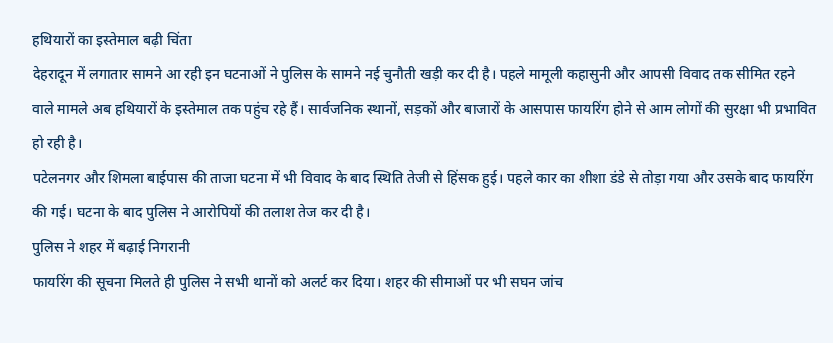हथियारों का इस्तेमाल बढ़ी चिंता
देहरादून में लगातार सामने आ रही इन घटनाओं ने पुलिस के सामने नई चुनौती खड़ी कर दी है। पहले मामूली कहासुनी और आपसी विवाद तक सीमित रहने वाले मामले अब हथियारों के इस्तेमाल तक पहुंच रहे हैं। सार्वजनिक स्थानों, सड़कों और बाजारों के आसपास फायरिंग होने से आम लोगों की सुरक्षा भी प्रभावित हो रही है।
पटेलनगर और शिमला बाईपास की ताजा घटना में भी विवाद के बाद स्थिति तेजी से हिंसक हुई। पहले कार का शीशा डंडे से तोड़ा गया और उसके बाद फायरिंग की गई। घटना के बाद पुलिस ने आरोपियों की तलाश तेज कर दी है।
पुलिस ने शहर में बढ़ाई निगरानी
फायरिंग की सूचना मिलते ही पुलिस ने सभी थानों को अलर्ट कर दिया। शहर की सीमाओं पर भी सघन जांच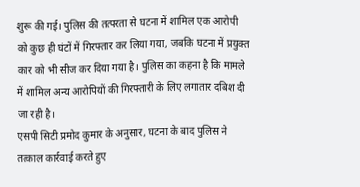शुरू की गई। पुलिस की तत्परता से घटना में शामिल एक आरोपी को कुछ ही घंटों में गिरफ्तार कर लिया गया, जबकि घटना में प्रयुक्त कार को भी सीज कर दिया गया है। पुलिस का कहना है कि मामले में शामिल अन्य आरोपियों की गिरफ्तारी के लिए लगातार दबिश दी जा रही है।
एसपी सिटी प्रमोद कुमार के अनुसार, घटना के बाद पुलिस ने तत्काल कार्रवाई करते हुए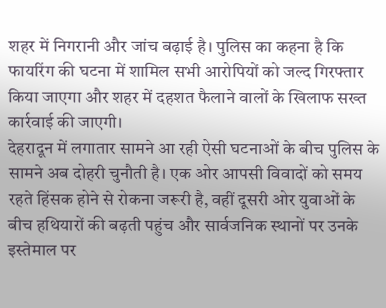शहर में निगरानी और जांच बढ़ाई है। पुलिस का कहना है कि फायरिंग की घटना में शामिल सभी आरोपियों को जल्द गिरफ्तार किया जाएगा और शहर में दहशत फैलाने वालों के खिलाफ सख्त कार्रवाई की जाएगी।
देहरादून में लगातार सामने आ रही ऐसी घटनाओं के बीच पुलिस के सामने अब दोहरी चुनौती है। एक ओर आपसी विवादों को समय रहते हिंसक होने से रोकना जरूरी है, वहीं दूसरी ओर युवाओं के बीच हथियारों की बढ़ती पहुंच और सार्वजनिक स्थानों पर उनके इस्तेमाल पर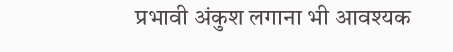प्रभावी अंकुश लगाना भी आवश्यक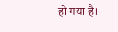हो गया है।